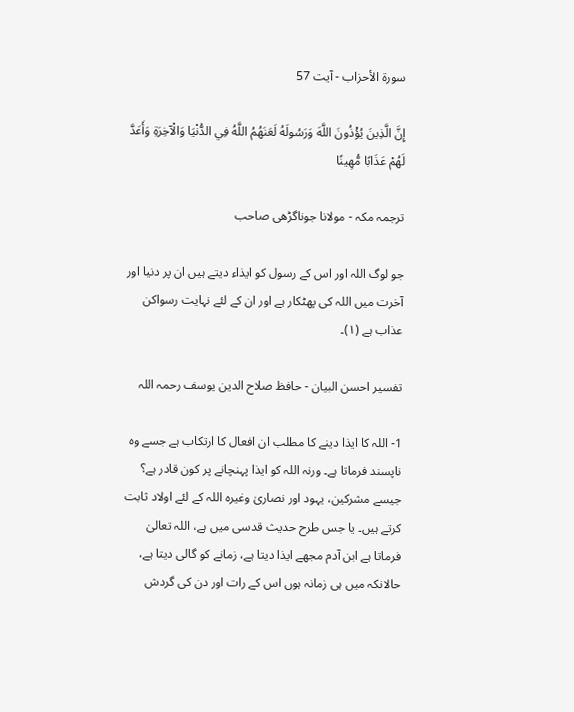سورة الأحزاب - آیت 57

إِنَّ الَّذِينَ يُؤْذُونَ اللَّهَ وَرَسُولَهُ لَعَنَهُمُ اللَّهُ فِي الدُّنْيَا وَالْآخِرَةِ وَأَعَدَّ لَهُمْ عَذَابًا مُّهِينًا

ترجمہ مکہ - مولانا جوناگڑھی صاحب

جو لوگ اللہ اور اس کے رسول کو ایذاء دیتے ہیں ان پر دنیا اور آخرت میں اللہ کی پھٹکار ہے اور ان کے لئے نہایت رسواکن عذاب ہے (١)۔

تفسیر احسن البیان - حافظ صلاح الدین یوسف رحمہ اللہ

1- اللہ کا ایذا دینے کا مطلب ان افعال کا ارتکاب ہے جسے وہ ناپسند فرماتا ہے۔ ورنہ اللہ کو ایذا پہنچانے پر کون قادر ہے؟ جیسے مشرکین، یہود اور نصاریٰ وغیرہ اللہ کے لئے اولاد ثابت کرتے ہیں۔ یا جس طرح حدیث قدسی میں ہے، اللہ تعالیٰ فرماتا ہے ابن آدم مجھے ایذا دیتا ہے، زمانے کو گالی دیتا ہے، حالانکہ میں ہی زمانہ ہوں اس کے رات اور دن کی گردش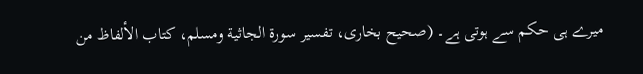میرے ہی حکم سے ہوتی ہے۔ (صحيح بخاری، تفسير سورة الجاثية ومسلم، كتاب الألفاظ من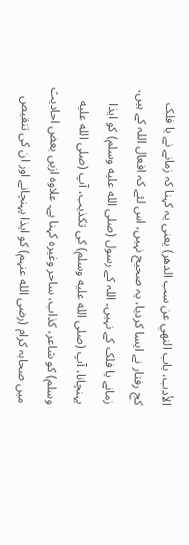الأدب، باب النهي عن سب الدهر) یعنی یہ کہنا کہ زمانے نے یا فلک کج رفتار نے ایسا کردیا، یہ صحیح نہیں، اس لئے کہ افعال اللہ کے ہیں، زمانے یا فلک کے نہیں۔ اللہ کے رسول (صلى الله عليه وسلم) کو ایذا پہنچانا، آپ (صلى الله عليه وسلم) کی تکذیب، آپ (صلى الله عليه وسلم) کو شاعر، کذاب، ساحر وغیرہ کہنا ہے۔ علاوہ ازیں بعض احادیث میں صحابہ کرام (رضی الله عنہم) کو ایذا پہنچانے اور ان کی تنقیص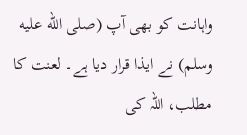واہانت کو بھی آپ (صلى الله عليه وسلم) نے ایذا قرار دیا ہے۔ لعنت کا مطلب، اللہ کی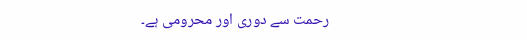رحمت سے دوری اور محرومی ہے۔